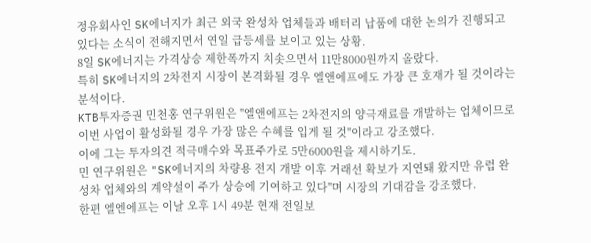정유회사인 SK에너지가 최근 외국 완성차 업체들과 배터리 납품에 대한 논의가 진행되고 있다는 소식이 전해지면서 연일 급등세를 보이고 있는 상황.
8일 SK에너지는 가격상승 제한폭까지 치솟으면서 11만8000원까지 올랐다.
특히 SK에너지의 2차전지 시장이 본격화될 경우 엘앤에프에도 가장 큰 호재가 될 것이라는 분석이다.
KTB투자증권 민천홍 연구위원은 "엘앤에프는 2차전지의 양극재료를 개발하는 업체이므로 이번 사업이 활성화될 경우 가장 많은 수혜를 입게 될 것"이라고 강조했다.
이에 그는 투자의견 적극매수와 목표주가로 5만6000원을 제시하기도.
민 연구위원은 "SK에너지의 차량용 전지 개발 이후 거래선 확보가 지연돼 왔지만 유럽 완성차 업체와의 계약설이 주가 상승에 기여하고 있다"며 시장의 기대감을 강조했다.
한편 엘엔에프는 이날 오후 1시 49분 현재 전일보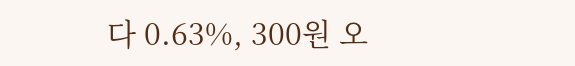다 0.63%, 300원 오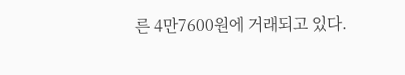른 4만7600원에 거래되고 있다.